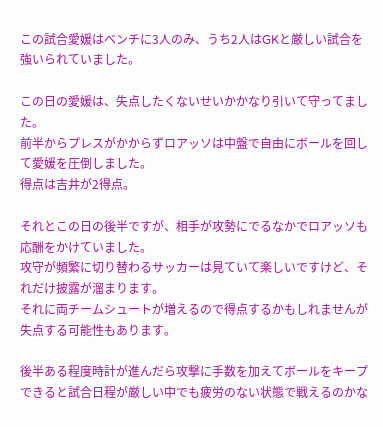この試合愛媛はベンチに3人のみ、うち2人はGKと厳しい試合を強いられていました。

この日の愛媛は、失点したくないせいかかなり引いて守ってました。
前半からプレスがかからずロアッソは中盤で自由にボールを回して愛媛を圧倒しました。
得点は吉井が2得点。

それとこの日の後半ですが、相手が攻勢にでるなかでロアッソも応酬をかけていました。
攻守が頻繁に切り替わるサッカーは見ていて楽しいですけど、それだけ披露が溜まります。
それに両チームシュートが増えるので得点するかもしれませんが失点する可能性もあります。

後半ある程度時計が進んだら攻撃に手数を加えてボールをキープできると試合日程が厳しい中でも疲労のない状態で戦えるのかな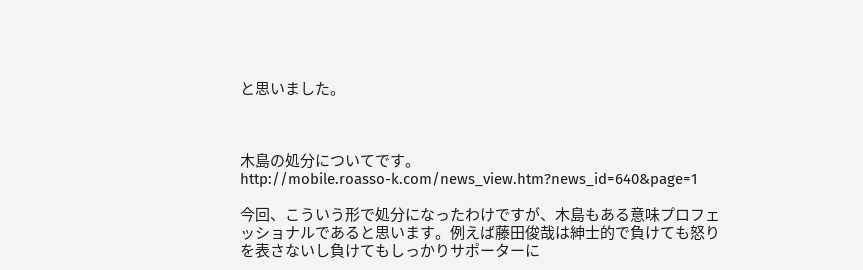と思いました。



木島の処分についてです。
http://mobile.roasso-k.com/news_view.htm?news_id=640&page=1

今回、こういう形で処分になったわけですが、木島もある意味プロフェッショナルであると思います。例えば藤田俊哉は紳士的で負けても怒りを表さないし負けてもしっかりサポーターに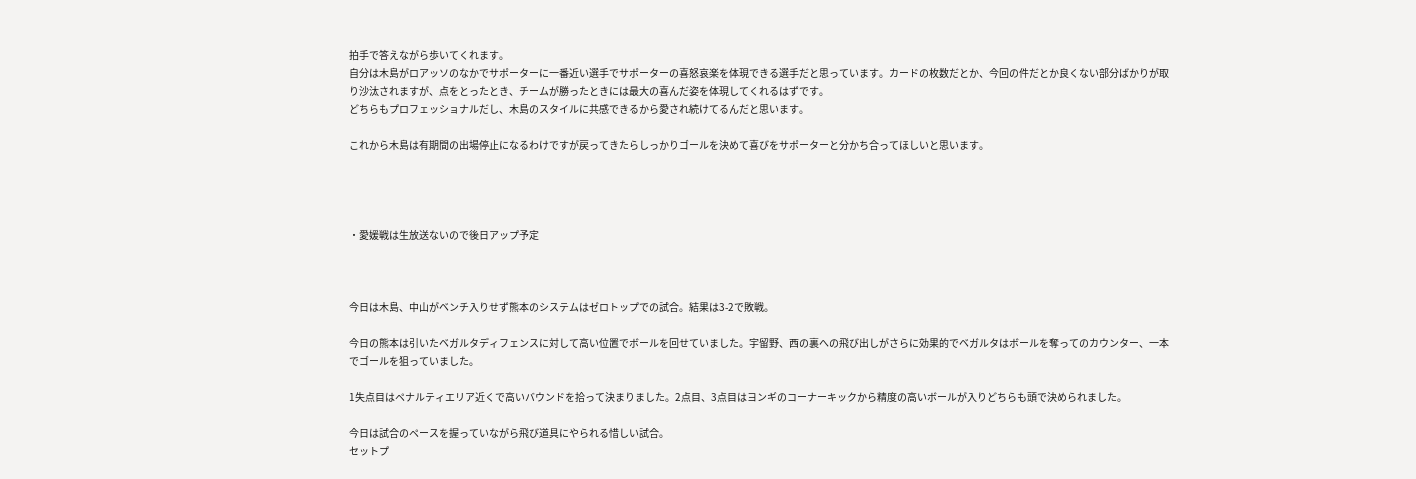拍手で答えながら歩いてくれます。
自分は木島がロアッソのなかでサポーターに一番近い選手でサポーターの喜怒哀楽を体現できる選手だと思っています。カードの枚数だとか、今回の件だとか良くない部分ばかりが取り沙汰されますが、点をとったとき、チームが勝ったときには最大の喜んだ姿を体現してくれるはずです。
どちらもプロフェッショナルだし、木島のスタイルに共感できるから愛され続けてるんだと思います。

これから木島は有期間の出場停止になるわけですが戻ってきたらしっかりゴールを決めて喜びをサポーターと分かち合ってほしいと思います。




・愛媛戦は生放送ないので後日アップ予定



今日は木島、中山がベンチ入りせず熊本のシステムはゼロトップでの試合。結果は3-2で敗戦。

今日の熊本は引いたベガルタディフェンスに対して高い位置でボールを回せていました。宇留野、西の裏への飛び出しがさらに効果的でベガルタはボールを奪ってのカウンター、一本でゴールを狙っていました。

1失点目はペナルティエリア近くで高いバウンドを拾って決まりました。2点目、3点目はヨンギのコーナーキックから精度の高いボールが入りどちらも頭で決められました。

今日は試合のペースを握っていながら飛び道具にやられる惜しい試合。
セットプ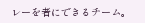レーを者にできるチーム。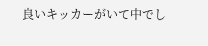良いキッカーがいて中でし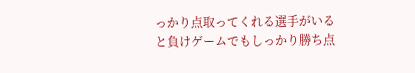っかり点取ってくれる選手がいると負けゲームでもしっかり勝ち点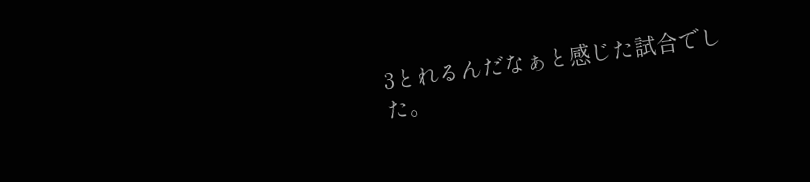3とれるんだなぁと感じた試合でした。